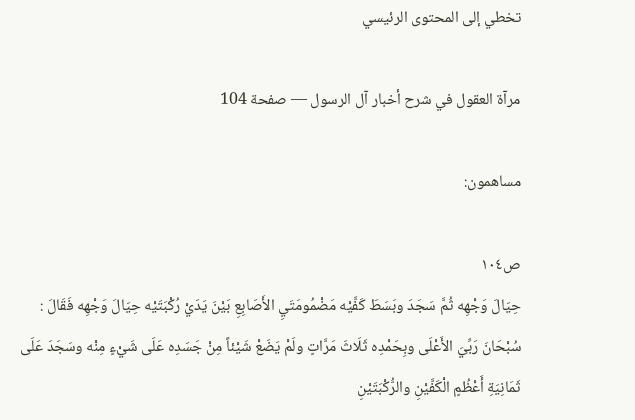تخطي إلى المحتوى الرئيسي

مرآة العقول في شرح أخبار آل الرسول — صفحة 104

مساهمون:

ص١٠٤
حِيَالَ وَجْهِه ثُمَّ سَجَدَ وبَسَطَ كَفَّيْه مَضْمُومَتَيِ الأَصَابِعِ بَيْنَ يَدَيْ رُكْبَتَيْه حِيَالَ وَجْهِه فَقَالَ : سُبْحَانَ رَبِّيَ الأَعْلَى وبِحَمْدِه ثَلَاثَ مَرَّاتٍ ولَمْ يَضَعْ شَيْئاً مِنْ جَسَدِه عَلَى شَيْءٍ مِنْه وسَجَدَ عَلَى ثَمَانِيَةِ أَعْظُمٍ الْكَفَّيْنِ والرُّكْبَتَيْنِ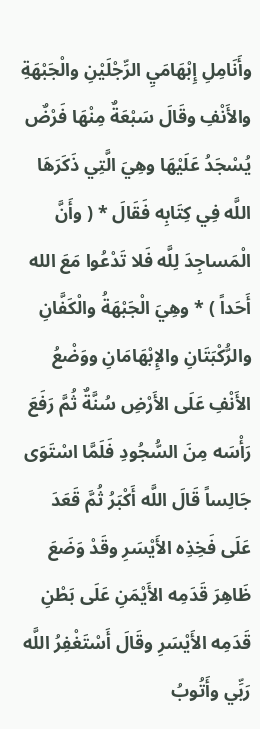وأَنَامِلِ إِبْهَامَيِ الرِّجْلَيْنِ والْجَبْهَةِ والأَنْفِ وقَالَ سَبْعَةٌ مِنْهَا فَرْضٌ يُسْجَدُ عَلَيْهَا وهِيَ الَّتِي ذَكَرَهَا اللَّه فِي كِتَابِه فَقَالَ * ( وأَنَّ الْمَساجِدَ لِلَّه فَلا تَدْعُوا مَعَ الله أَحَداً ) * وهِيَ الْجَبْهَةُ والْكَفَّانِ والرُّكْبَتَانِ والإِبْهَامَانِ ووَضْعُ الأَنْفِ عَلَى الأَرْضِ سُنَّةٌ ثُمَّ رَفَعَ رَأْسَه مِنَ السُّجُودِ فَلَمَّا اسْتَوَى جَالِساً قَالَ اللَّه أَكْبَرُ ثُمَّ قَعَدَ عَلَى فَخِذِه الأَيْسَرِ وقَدْ وَضَعَ ظَاهِرَ قَدَمِه الأَيْمَنِ عَلَى بَطْنِ قَدَمِه الأَيْسَرِ وقَالَ أَسْتَغْفِرُ اللَّه رَبِّي وأَتُوبُ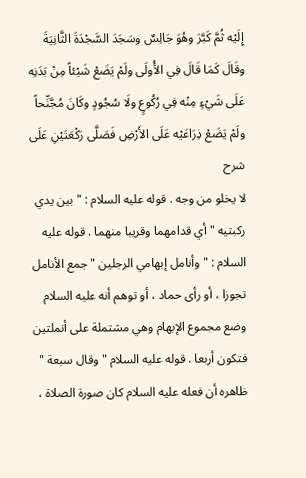إِلَيْه ثُمَّ كَبَّرَ وهُوَ جَالِسٌ وسَجَدَ السَّجْدَةَ الثَّانِيَةَ وقَالَ كَمَا قَالَ فِي الأُولَى ولَمْ يَضَعْ شَيْئاً مِنْ بَدَنِه عَلَى شَيْءٍ مِنْه فِي رُكُوعٍ ولَا سُجُودٍ وكَانَ مُجَّنِّحاً ولَمْ يَضَعْ ذِرَاعَيْه عَلَى الأَرْضِ فَصَلَّى رَكْعَتَيْنِ عَلَى
شرح
لا يخلو من وجه . قوله عليه السلام : " بين يدي ركبتيه " أي قدامهما وقريبا منهما . قوله عليه السلام : " وأنامل إبهامي الرجلين " جمع الأنامل تجوزا ، أو رأى حماد ، أو توهم أنه عليه السلام وضع مجموع الإبهام وهي مشتملة على أنملتين فتكون أربعا . قوله عليه السلام " وقال سبعة " ظاهره أن فعله عليه السلام كان صورة الصلاة ،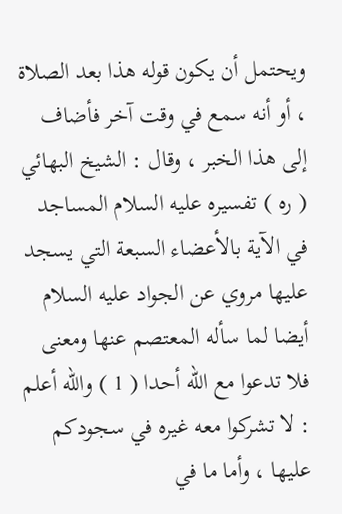ويحتمل أن يكون قوله هذا بعد الصلاة ، أو أنه سمع في وقت آخر فأضاف إلى هذا الخبر ، وقال : الشيخ البهائي ( ره ) تفسيره عليه السلام المساجد في الآية بالأعضاء السبعة التي يسجد عليها مروي عن الجواد عليه السلام أيضا لما سأله المعتصم عنها ومعنى فلا تدعوا مع الله أحدا ( 1 ) والله أعلم : لا تشركوا معه غيره في سجودكم عليها ، وأما ما في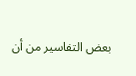بعض التفاسير من أن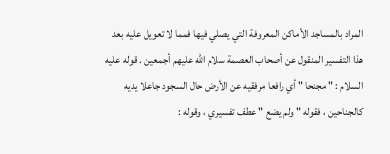المراد بالمساجد الأماكن المعروفة التي يصلي فيها فمما لا تعويل عليه بعد هذا التفسير المنقول عن أصحاب العصمة سلام الله عليهم أجمعين . قوله عليه السلام : " مجنحا " أي رافعا مرفقيه عن الأرض حال السجود جاعلا يديه كالجناحين ، فقوله " ولم يضع " عطف تفسيري ، وقوله :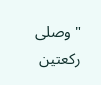" وصلى ركعتين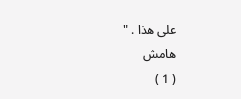على هذا . "
هامش
( 1 )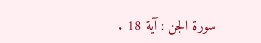سورة الجن : آية 18 .